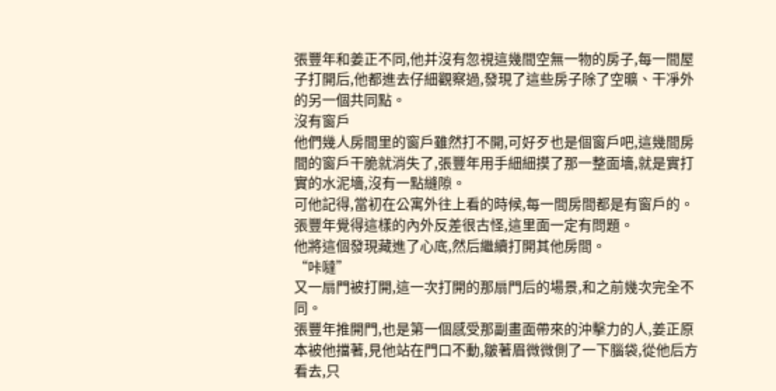張豐年和姜正不同,他并沒有忽視這幾間空無一物的房子,每一間屋子打開后,他都進去仔細觀察過,發現了這些房子除了空曠、干凈外的另一個共同點。
沒有窗戶
他們幾人房間里的窗戶雖然打不開,可好歹也是個窗戶吧,這幾間房間的窗戶干脆就消失了,張豐年用手細細摸了那一整面墻,就是實打實的水泥墻,沒有一點縫隙。
可他記得,當初在公寓外往上看的時候,每一間房間都是有窗戶的。
張豐年覺得這樣的內外反差很古怪,這里面一定有問題。
他將這個發現藏進了心底,然后繼續打開其他房間。
“咔噠”
又一扇門被打開,這一次打開的那扇門后的場景,和之前幾次完全不同。
張豐年推開門,也是第一個感受那副畫面帶來的沖擊力的人,姜正原本被他擋著,見他站在門口不動,皺著眉微微側了一下腦袋,從他后方看去,只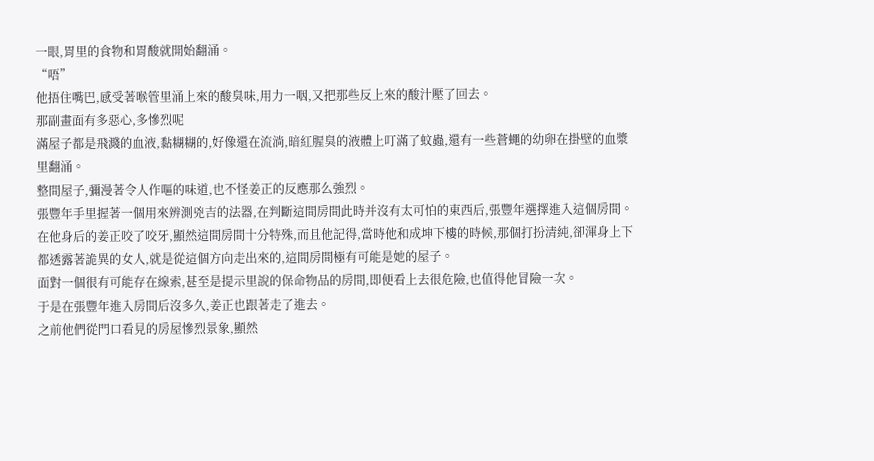一眼,胃里的食物和胃酸就開始翻涌。
“唔”
他捂住嘴巴,感受著喉管里涌上來的酸臭味,用力一咽,又把那些反上來的酸汁壓了回去。
那副畫面有多惡心,多慘烈呢
滿屋子都是飛濺的血液,黏糊糊的,好像還在流淌,暗紅腥臭的液體上叮滿了蚊蟲,還有一些蒼蠅的幼卵在掛壁的血漿里翻涌。
整間屋子,彌漫著令人作嘔的味道,也不怪姜正的反應那么強烈。
張豐年手里握著一個用來辨測兇吉的法器,在判斷這間房間此時并沒有太可怕的東西后,張豐年選擇進入這個房間。
在他身后的姜正咬了咬牙,顯然這間房間十分特殊,而且他記得,當時他和成坤下樓的時候,那個打扮清純,卻渾身上下都透露著詭異的女人,就是從這個方向走出來的,這間房間極有可能是她的屋子。
面對一個很有可能存在線索,甚至是提示里說的保命物品的房間,即便看上去很危險,也值得他冒險一次。
于是在張豐年進入房間后沒多久,姜正也跟著走了進去。
之前他們從門口看見的房屋慘烈景象,顯然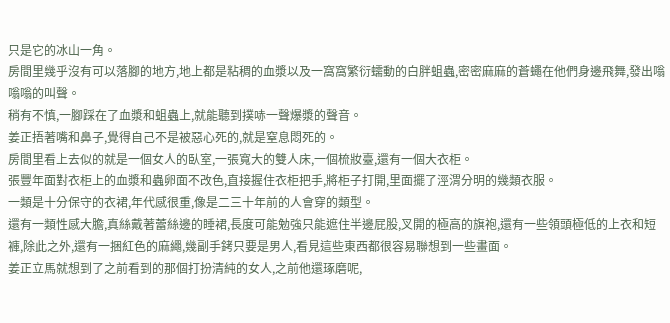只是它的冰山一角。
房間里幾乎沒有可以落腳的地方,地上都是粘稠的血漿以及一窩窩繁衍蠕動的白胖蛆蟲,密密麻麻的蒼蠅在他們身邊飛舞,發出嗡嗡嗡的叫聲。
稍有不慎,一腳踩在了血漿和蛆蟲上,就能聽到撲哧一聲爆漿的聲音。
姜正捂著嘴和鼻子,覺得自己不是被惡心死的,就是窒息悶死的。
房間里看上去似的就是一個女人的臥室,一張寬大的雙人床,一個梳妝臺,還有一個大衣柜。
張豐年面對衣柜上的血漿和蟲卵面不改色,直接握住衣柜把手,將柜子打開,里面擺了涇渭分明的幾類衣服。
一類是十分保守的衣裙,年代感很重,像是二三十年前的人會穿的類型。
還有一類性感大膽,真絲戴著蕾絲邊的睡裙,長度可能勉強只能遮住半邊屁股,叉開的極高的旗袍,還有一些領頭極低的上衣和短褲,除此之外,還有一捆紅色的麻繩,幾副手銬只要是男人,看見這些東西都很容易聯想到一些畫面。
姜正立馬就想到了之前看到的那個打扮清純的女人,之前他還琢磨呢,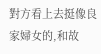對方看上去挺像良家婦女的,和故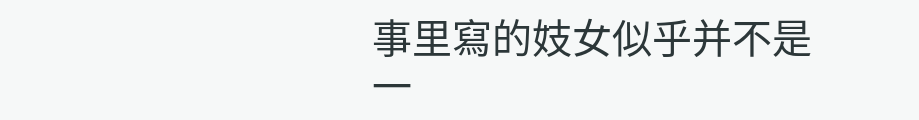事里寫的妓女似乎并不是一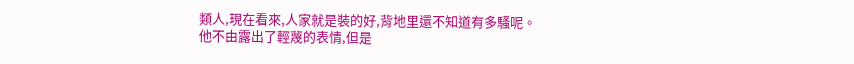類人,現在看來,人家就是裝的好,背地里還不知道有多騷呢。
他不由露出了輕蔑的表情,但是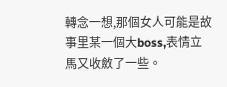轉念一想,那個女人可能是故事里某一個大boss,表情立馬又收斂了一些。